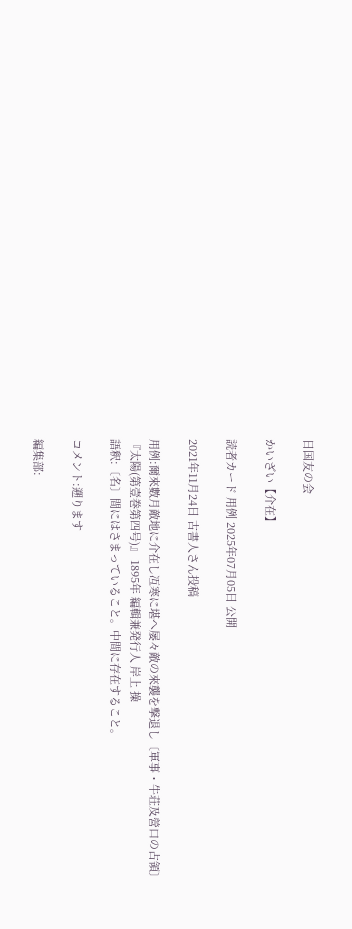日国友の会

かいざい【介在】

読者カード 用例 2025年07月05日 公開

2021年11月24日 古書人さん投稿

用例:爾來數月敵地に介在し冱寒に堪へ屡々敵の來襲を撃退し〔軍事・牛荘及營口の占領〕
『太陽(第壹巻第四号)』 1895年 編輯兼発行人 岸上 操
語釈:〔名〕間にはさまっていること。中間に存在すること。

コメント:遡ります

編集部: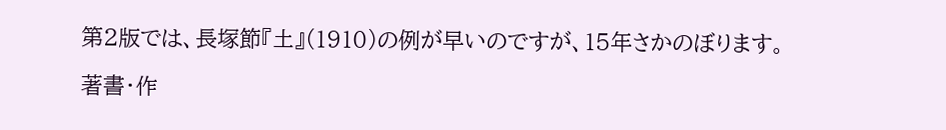第2版では、長塚節『土』(1910)の例が早いのですが、15年さかのぼります。

著書・作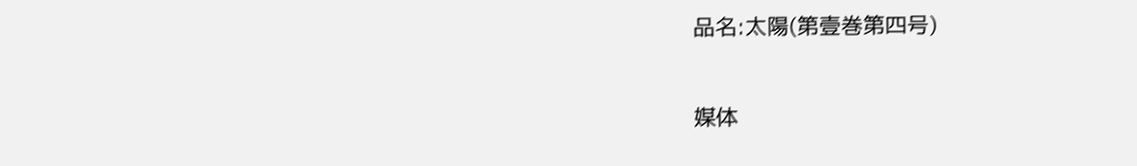品名:太陽(第壹巻第四号)

媒体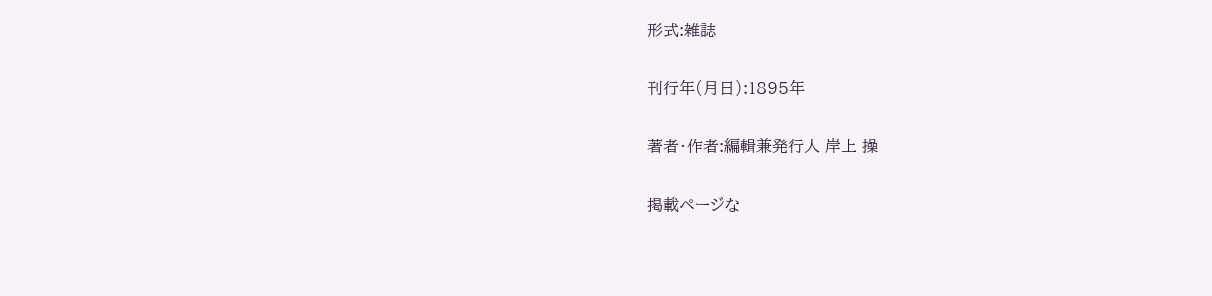形式:雑誌

刊行年(月日):1895年

著者・作者:編輯兼発行人 岸上 操

掲載ページな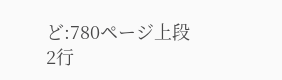ど:780ページ上段2行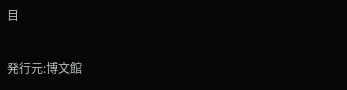目

発行元:博文館